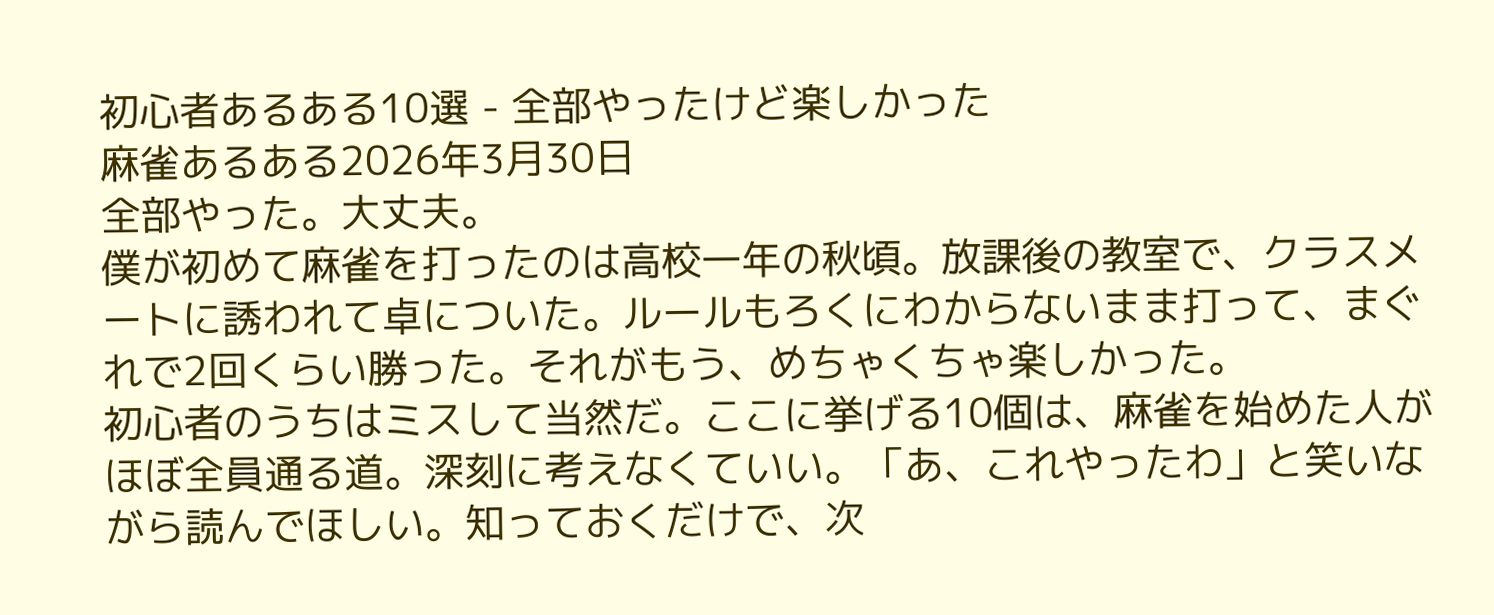初心者あるある10選 - 全部やったけど楽しかった
麻雀あるある2026年3月30日
全部やった。大丈夫。
僕が初めて麻雀を打ったのは高校一年の秋頃。放課後の教室で、クラスメートに誘われて卓についた。ルールもろくにわからないまま打って、まぐれで2回くらい勝った。それがもう、めちゃくちゃ楽しかった。
初心者のうちはミスして当然だ。ここに挙げる10個は、麻雀を始めた人がほぼ全員通る道。深刻に考えなくていい。「あ、これやったわ」と笑いながら読んでほしい。知っておくだけで、次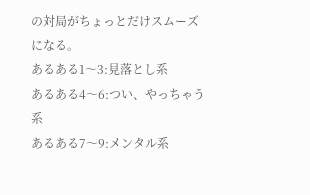の対局がちょっとだけスムーズになる。
あるある1〜3:見落とし系
あるある4〜6:つい、やっちゃう系
あるある7〜9:メンタル系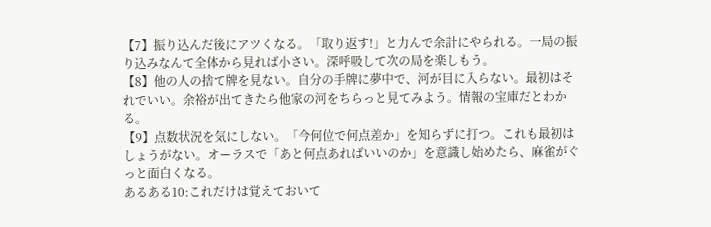【7】振り込んだ後にアツくなる。「取り返す!」と力んで余計にやられる。一局の振り込みなんて全体から見れば小さい。深呼吸して次の局を楽しもう。
【8】他の人の捨て牌を見ない。自分の手牌に夢中で、河が目に入らない。最初はそれでいい。余裕が出てきたら他家の河をちらっと見てみよう。情報の宝庫だとわかる。
【9】点数状況を気にしない。「今何位で何点差か」を知らずに打つ。これも最初はしょうがない。オーラスで「あと何点あればいいのか」を意識し始めたら、麻雀がぐっと面白くなる。
あるある10:これだけは覚えておいて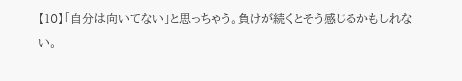【10】「自分は向いてない」と思っちゃう。負けが続くとそう感じるかもしれない。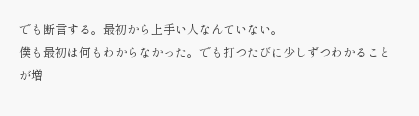でも断言する。最初から上手い人なんていない。
僕も最初は何もわからなかった。でも打つたびに少しずつわかることが増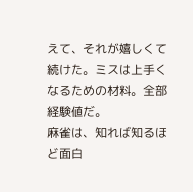えて、それが嬉しくて続けた。ミスは上手くなるための材料。全部経験値だ。
麻雀は、知れば知るほど面白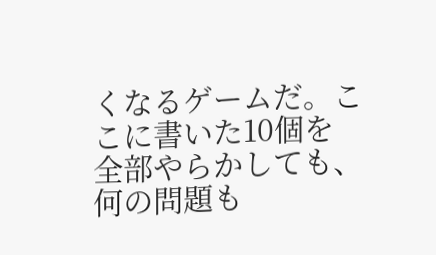くなるゲームだ。ここに書いた10個を全部やらかしても、何の問題も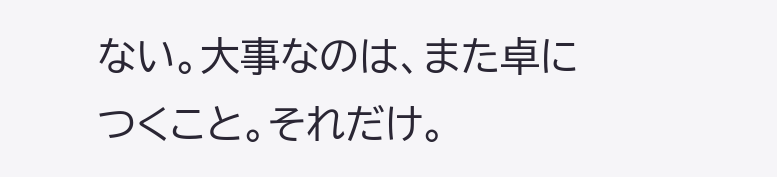ない。大事なのは、また卓につくこと。それだけ。